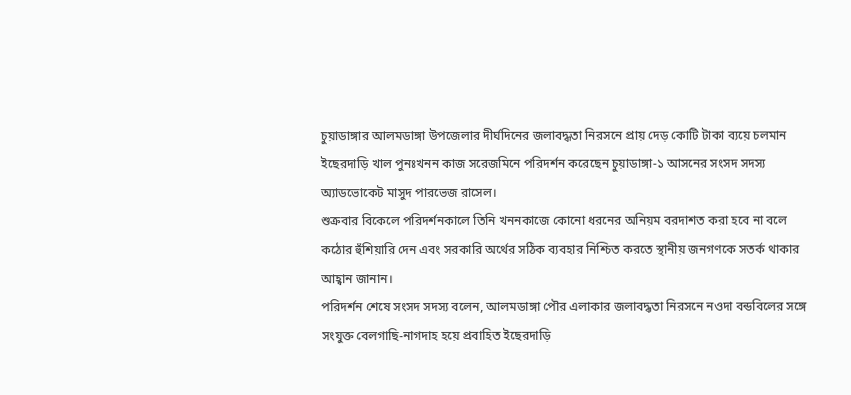চুয়াডাঙ্গার আলমডাঙ্গা উপজেলার দীর্ঘদিনের জলাবদ্ধতা নিরসনে প্রায় দেড় কোটি টাকা ব্যয়ে চলমান ইছেরদাড়ি খাল পুনঃখনন কাজ সরেজমিনে পরিদর্শন করেছেন চুয়াডাঙ্গা-১ আসনের সংসদ সদস্য অ্যাডভোকেট মাসুদ পারভেজ রাসেল।
শুক্রবার বিকেলে পরিদর্শনকালে তিনি খননকাজে কোনো ধরনের অনিয়ম বরদাশত করা হবে না বলে কঠোর হুঁশিয়ারি দেন এবং সরকারি অর্থের সঠিক ব্যবহার নিশ্চিত করতে স্থানীয় জনগণকে সতর্ক থাকার আহ্বান জানান।
পরিদর্শন শেষে সংসদ সদস্য বলেন, আলমডাঙ্গা পৌর এলাকার জলাবদ্ধতা নিরসনে নওদা বন্ডবিলের সঙ্গে সংযুক্ত বেলগাছি-নাগদাহ হয়ে প্রবাহিত ইছেরদাড়ি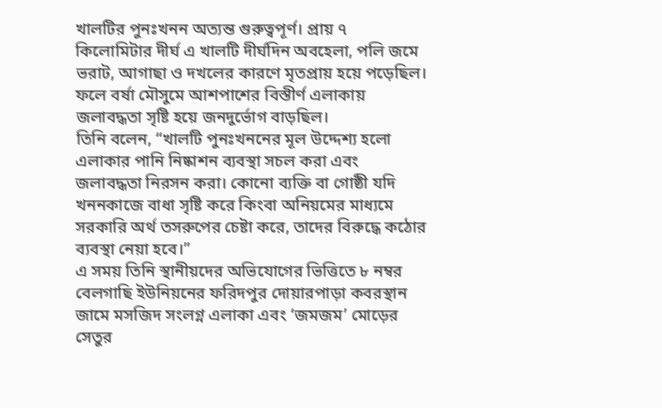খালটির পুনঃখনন অত্যন্ত গুরুত্বপূর্ণ। প্রায় ৭ কিলোমিটার দীর্ঘ এ খালটি দীর্ঘদিন অবহেলা, পলি জমে ভরাট, আগাছা ও দখলের কারণে মৃতপ্রায় হয়ে পড়েছিল। ফলে বর্ষা মৌসুমে আশপাশের বিস্তীর্ণ এলাকায় জলাবদ্ধতা সৃষ্টি হয়ে জনদুর্ভোগ বাড়ছিল।
তিনি বলেন, “খালটি পুনঃখননের মূল উদ্দেশ্য হলো এলাকার পানি নিষ্কাশন ব্যবস্থা সচল করা এবং জলাবদ্ধতা নিরসন করা। কোনো ব্যক্তি বা গোষ্ঠী যদি খননকাজে বাধা সৃষ্টি করে কিংবা অনিয়মের মাধ্যমে সরকারি অর্থ তসরুপের চেষ্টা করে, তাদের বিরুদ্ধে কঠোর ব্যবস্থা নেয়া হবে।”
এ সময় তিনি স্থানীয়দের অভিযোগের ভিত্তিতে ৮ নম্বর বেলগাছি ইউনিয়নের ফরিদপুর দোয়ারপাড়া কবরস্থান জামে মসজিদ সংলগ্ন এলাকা এবং ‘জমজম’ মোড়ের সেতুর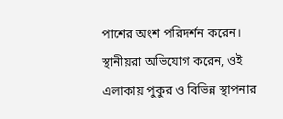পাশের অংশ পরিদর্শন করেন।
স্থানীয়রা অভিযোগ করেন, ওই এলাকায় পুকুর ও বিভিন্ন স্থাপনার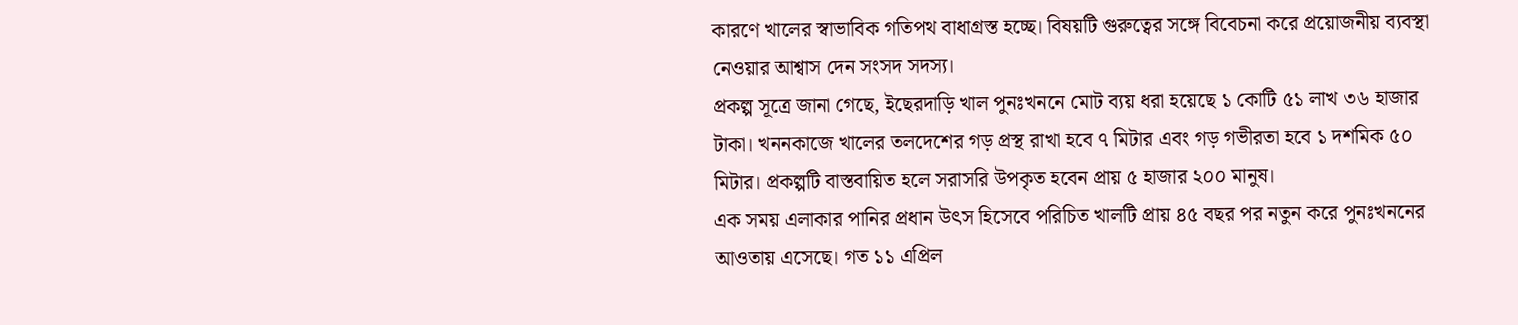কারণে খালের স্বাভাবিক গতিপথ বাধাগ্রস্ত হচ্ছে। বিষয়টি গুরুত্বের সঙ্গে বিবেচনা করে প্রয়োজনীয় ব্যবস্থা নেওয়ার আশ্বাস দেন সংসদ সদস্য।
প্রকল্প সূত্রে জানা গেছে, ইছেরদাড়ি খাল পুনঃখননে মোট ব্যয় ধরা হয়েছে ১ কোটি ৫১ লাখ ৩৬ হাজার টাকা। খননকাজে খালের তলদেশের গড় প্রস্থ রাখা হবে ৭ মিটার এবং গড় গভীরতা হবে ১ দশমিক ৫০ মিটার। প্রকল্পটি বাস্তবায়িত হলে সরাসরি উপকৃত হবেন প্রায় ৫ হাজার ২০০ মানুষ।
এক সময় এলাকার পানির প্রধান উৎস হিসেবে পরিচিত খালটি প্রায় ৪৫ বছর পর নতুন করে পুনঃখননের আওতায় এসেছে। গত ১১ এপ্রিল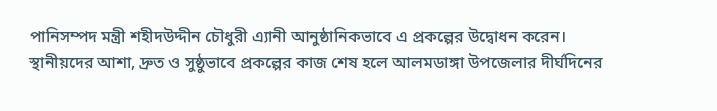পানিসম্পদ মন্ত্রী শহীদউদ্দীন চৌধুরী এ্যানী আনুষ্ঠানিকভাবে এ প্রকল্পের উদ্বোধন করেন।
স্থানীয়দের আশা, দ্রুত ও সুষ্ঠুভাবে প্রকল্পের কাজ শেষ হলে আলমডাঙ্গা উপজেলার দীর্ঘদিনের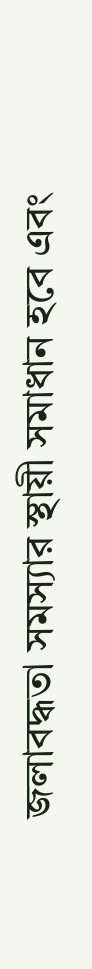জলাবদ্ধতা সমস্যার স্থায়ী সমাধান হবে এবং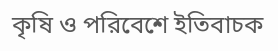কৃষি ও পরিবেশে ইতিবাচক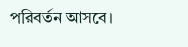পরিবর্তন আসবে।